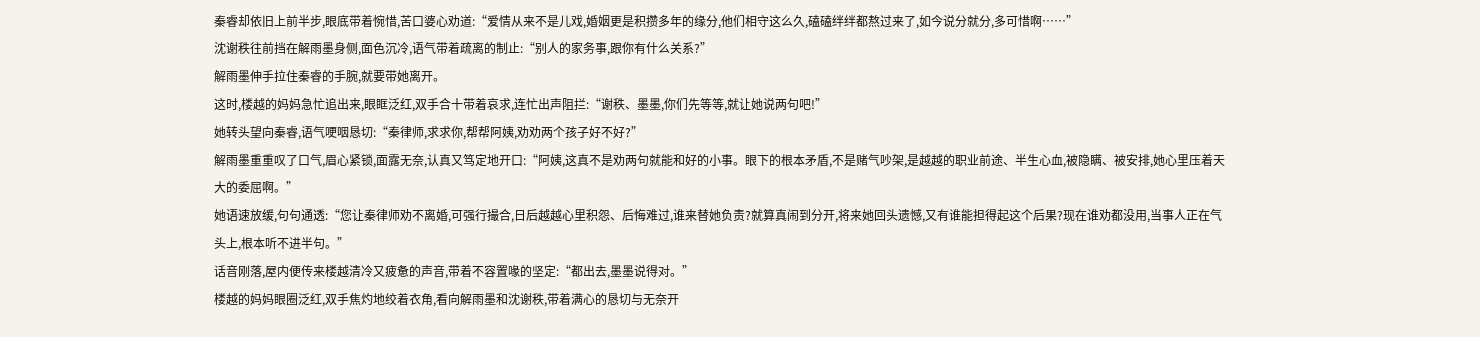秦睿却依旧上前半步,眼底带着惋惜,苦口婆心劝道:“爱情从来不是儿戏,婚姻更是积攒多年的缘分,他们相守这么久,磕磕绊绊都熬过来了,如今说分就分,多可惜啊……”
沈谢秩往前挡在解雨墨身侧,面色沉冷,语气带着疏离的制止:“别人的家务事,跟你有什么关系?”
解雨墨伸手拉住秦睿的手腕,就要带她离开。
这时,楼越的妈妈急忙追出来,眼眶泛红,双手合十带着哀求,连忙出声阻拦:“谢秩、墨墨,你们先等等,就让她说两句吧!”
她转头望向秦睿,语气哽咽恳切:“秦律师,求求你,帮帮阿姨,劝劝两个孩子好不好?”
解雨墨重重叹了口气,眉心紧锁,面露无奈,认真又笃定地开口:“阿姨,这真不是劝两句就能和好的小事。眼下的根本矛盾,不是赌气吵架,是越越的职业前途、半生心血,被隐瞒、被安排,她心里压着天大的委屈啊。”
她语速放缓,句句通透:“您让秦律师劝不离婚,可强行撮合,日后越越心里积怨、后悔难过,谁来替她负责?就算真闹到分开,将来她回头遗憾,又有谁能担得起这个后果?现在谁劝都没用,当事人正在气头上,根本听不进半句。”
话音刚落,屋内便传来楼越清冷又疲惫的声音,带着不容置喙的坚定:“都出去,墨墨说得对。”
楼越的妈妈眼圈泛红,双手焦灼地绞着衣角,看向解雨墨和沈谢秩,带着满心的恳切与无奈开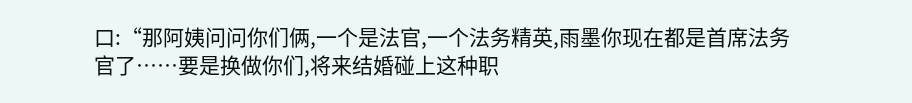口:“那阿姨问问你们俩,一个是法官,一个法务精英,雨墨你现在都是首席法务官了……要是换做你们,将来结婚碰上这种职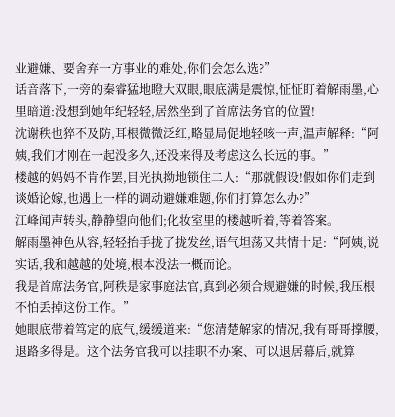业避嫌、要舍弃一方事业的难处,你们会怎么选?”
话音落下,一旁的秦睿猛地瞪大双眼,眼底满是震惊,怔怔盯着解雨墨,心里暗道:没想到她年纪轻轻,居然坐到了首席法务官的位置!
沈谢秩也猝不及防,耳根微微泛红,略显局促地轻咳一声,温声解释:“阿姨,我们才刚在一起没多久,还没来得及考虑这么长远的事。”
楼越的妈妈不肯作罢,目光执拗地锁住二人:“那就假设!假如你们走到谈婚论嫁,也遇上一样的调动避嫌难题,你们打算怎么办?”
江峰闻声转头,静静望向他们;化妆室里的楼越听着,等着答案。
解雨墨神色从容,轻轻抬手拢了拢发丝,语气坦荡又共情十足:“阿姨,说实话,我和越越的处境,根本没法一概而论。
我是首席法务官,阿秩是家事庭法官,真到必须合规避嫌的时候,我压根不怕丢掉这份工作。”
她眼底带着笃定的底气,缓缓道来:“您清楚解家的情况,我有哥哥撑腰,退路多得是。这个法务官我可以挂职不办案、可以退居幕后,就算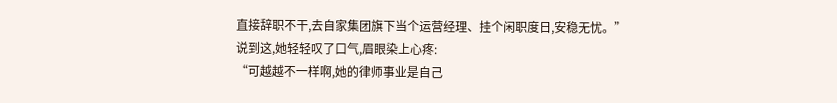直接辞职不干,去自家集团旗下当个运营经理、挂个闲职度日,安稳无忧。”
说到这,她轻轻叹了口气,眉眼染上心疼:
“可越越不一样啊,她的律师事业是自己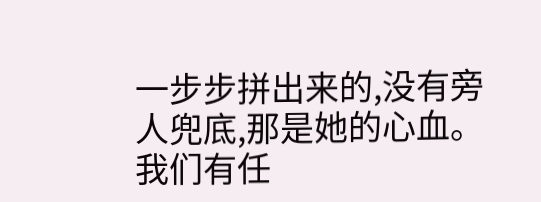一步步拼出来的,没有旁人兜底,那是她的心血。我们有任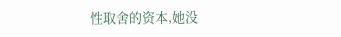性取舍的资本,她没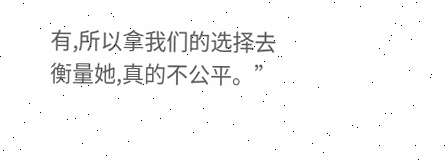有,所以拿我们的选择去衡量她,真的不公平。”